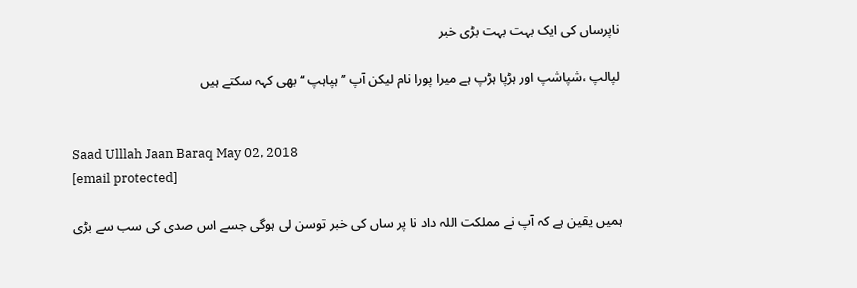ناپرساں کی ایک بہت بہت بڑی خبر

لپالپ ،شپاشپ اور ہڑپا ہڑپ ہے میرا پورا نام لیکن آپ ’’ ہپاہپ ‘‘ بھی کہہ سکتے ہیں


Saad Ulllah Jaan Baraq May 02, 2018
[email protected]

ہمیں یقین ہے کہ آپ نے مملکت اللہ داد نا پر ساں کی خبر توسن لی ہوگی جسے اس صدی کی سب سے بڑی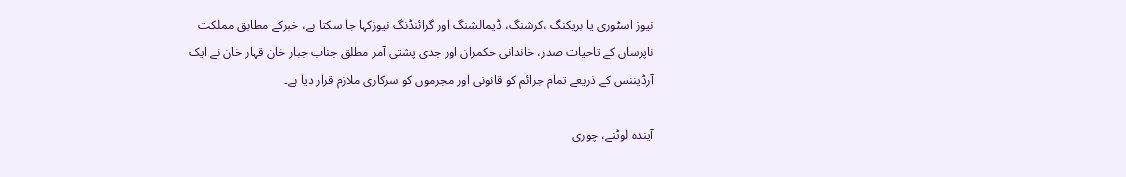نیوز اسٹوری یا بریکنگ ،کرشنگ، ڈیمالشنگ اور گرائنڈنگ نیوزکہا جا سکتا ہے، خبرکے مطابق مملکت ناپرساں کے تاحیات صدر، خاندانی حکمران اور جدی پشتی آمر مطلق جناب جبار خان قہار خان نے ایک آرڈیننس کے ذریعے تمام جرائم کو قانونی اور مجرموں کو سرکاری ملازم قرار دیا ہے۔

آیندہ لوٹنے، چوری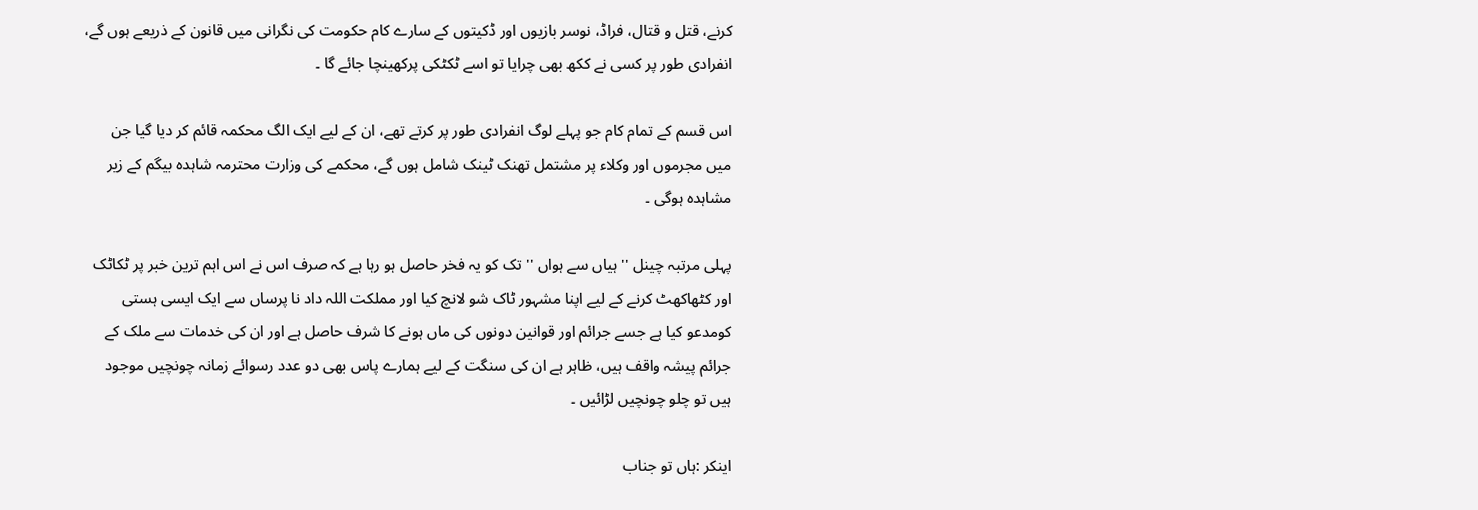کرنے، قتل و قتال، فراڈ، نوسر بازیوں اور ڈکیتوں کے سارے کام حکومت کی نگرانی میں قانون کے ذریعے ہوں گے، انفرادی طور پر کسی نے ککھ بھی چرایا تو اسے ٹکٹکی پرکھینچا جائے گا ۔

اس قسم کے تمام کام جو پہلے لوگ انفرادی طور پر کرتے تھے، ان کے لیے ایک الگ محکمہ قائم کر دیا گیا جن میں مجرموں اور وکلاء پر مشتمل تھنک ٹینک شامل ہوں گے، محکمے کی وزارت محترمہ شاہدہ بیگم کے زیر مشاہدہ ہوگی ۔

پہلی مرتبہ چینل '' ہیاں سے ہواں '' تک کو یہ فخر حاصل ہو رہا ہے کہ صرف اس نے اس اہم ترین خبر پر ٹکاٹک اور کٹھاکھٹ کرنے کے لیے اپنا مشہور ٹاک شو لانچ کیا اور مملکت اللہ داد نا پرساں سے ایک ایسی ہستی کومدعو کیا ہے جسے جرائم اور قوانین دونوں کی ماں ہونے کا شرف حاصل ہے اور ان کی خدمات سے ملک کے جرائم پیشہ واقف ہیں، ظاہر ہے ان کی سنگت کے لیے ہمارے پاس بھی دو عدد رسوائے زمانہ چونچیں موجود ہیں تو چلو چونچیں لڑائیں ۔

اینکر :ہاں تو جناب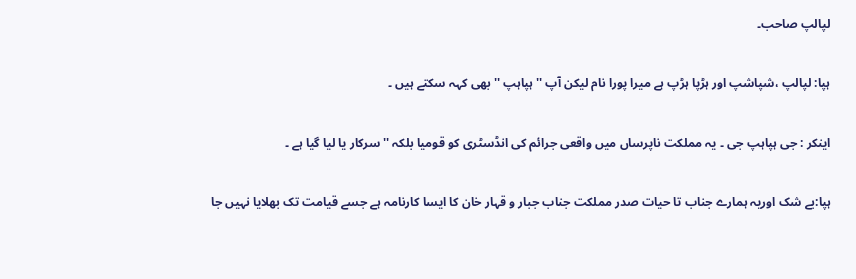لپالپ صاحب۔

ہپا: لپالپ ،شپاشپ اور ہڑپا ہڑپ ہے میرا پورا نام لیکن آپ '' ہپاہپ '' بھی کہہ سکتے ہیں ۔

اینکر : جی ہپاہپ جی ۔ یہ مملکت ناپرساں میں واقعی جرائم کی انڈسٹری کو قومیا بلکہ '' سرکار یا لیا گیا ہے ۔

ہپا:بے شک اوریہ ہمارے جناب تا حیات صدر مملکت جناب جبار و قہار خان کا ایسا کارنامہ ہے جسے قیامت تک بھلایا نہیں جا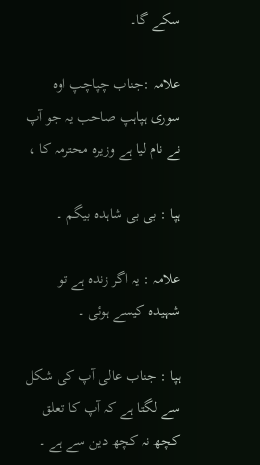سکے گا۔

علامہ :جناب چپاچپ اوہ سوری ہپاہپ صاحب یہ جو آپ نے نام لیا ہے وزیرہ محترمہ کا ،

ہپا : بی بی شاہدہ بیگم ۔

علامہ : یہ اگر زندہ ہے تو شہیدہ کیسے ہوئی ۔

ہپا : جناب عالی آپ کی شکل سے لگتا ہے کہ آپ کا تعلق کچھ نہ کچھ دین سے ہے ۔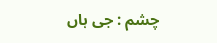چشم : جی ہاں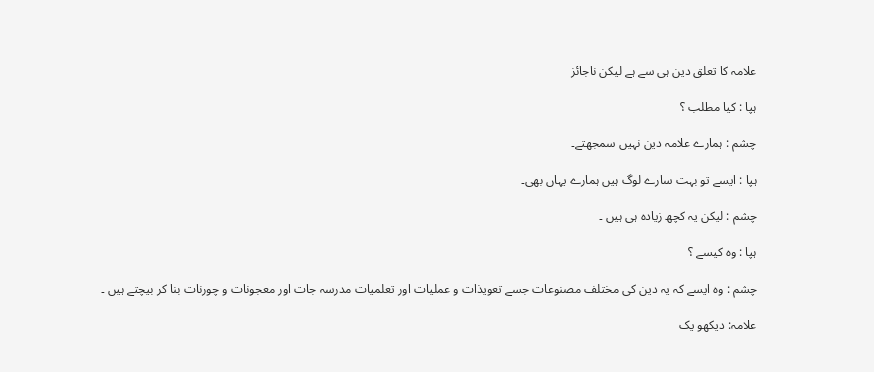علامہ کا تعلق دین ہی سے ہے لیکن ناجائز

ہپا : کیا مطلب ؟

چشم : ہمارے علامہ دین نہیں سمجھتے۔

ہپا : ایسے تو بہت سارے لوگ ہیں ہمارے یہاں بھی۔

چشم : لیکن یہ کچھ زیادہ ہی ہیں ۔

ہپا : وہ کیسے ؟

چشم : وہ ایسے کہ یہ دین کی مختلف مصنوعات جسے تعویذات و عملیات اور تعلمیات مدرسہ جات اور معجونات و چورنات بنا کر بیچتے ہیں ۔

علامہ: دیکھو یک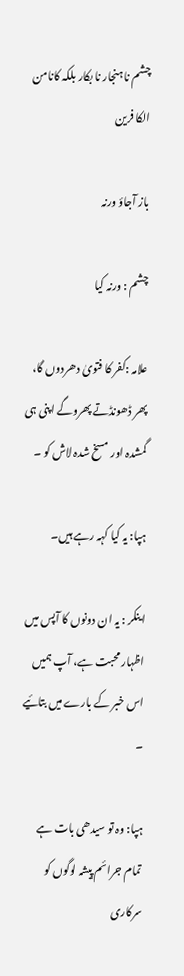چشم نا ہنجار نا بکار بلکہ کانامن الکا فرین

باز آجاؤ ورنہ

چشم : ورنہ کیا

علامہ :کفر کا فتویٰ دھردوں گا، پھر ڈھونڈتے پھروگے اپنی ہی گمشدہ اور مسخ شدہ لاش کو ۔

ہپا: یہ کیا کہہ رہے ہیں۔

اینکر : یہ ان دونوں کا آپس میں اظہار محبت ہے، آپ ہمیں اس خبر کے بارے میں بتائیے ۔

ہپا: وہ تو سیدھی بات ہے تمام جرائم پیشہ لوگوں کو سرکاری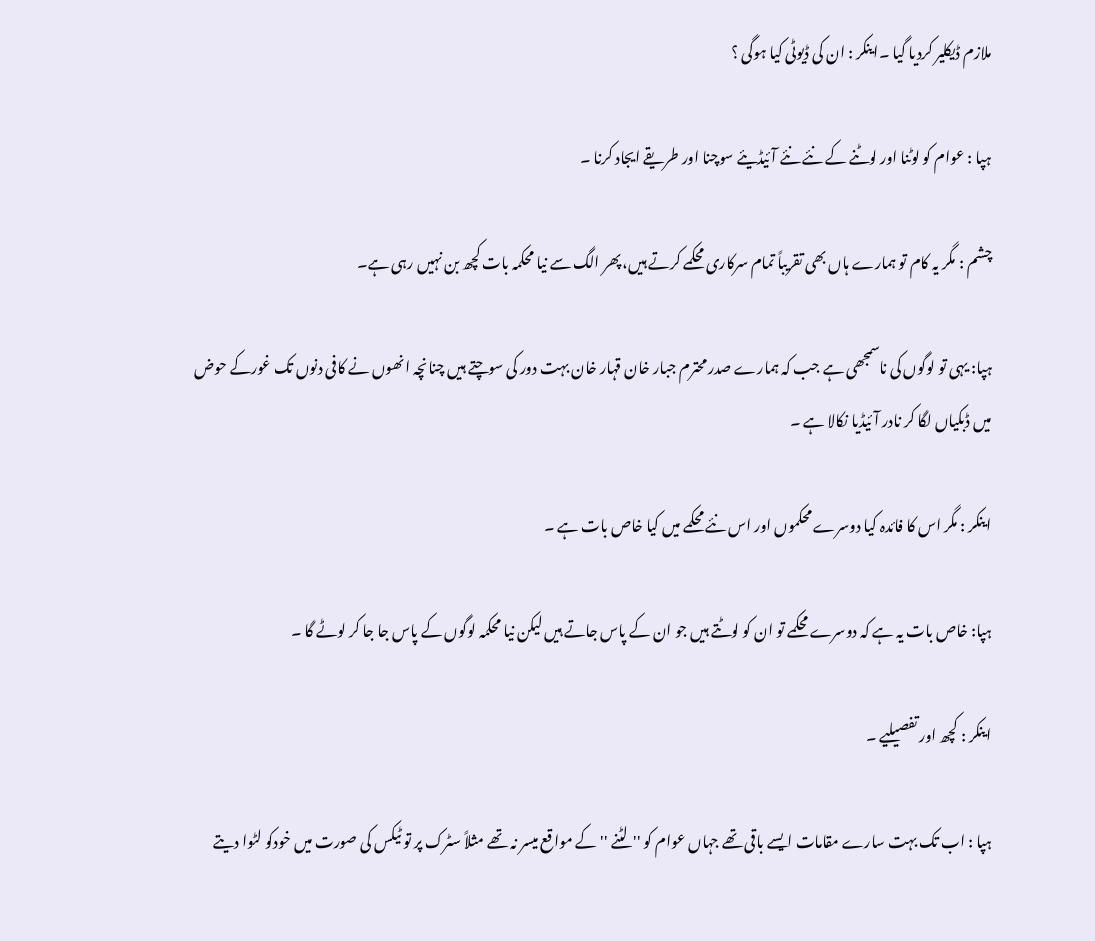ملازم ڈیکلیر کردیا گیا ۔اینکر : ان کی ڈیوٹی کیا ہوگی ؟

ہپا : عوام کو لوٹنا اور لوٹنے کے نئے نئے آئیڈیئے سوچنا اور طریقے ایجاد کرنا ۔

چشم : مگر یہ کام تو ہمارے ہاں بھی تقریباً تمام سرکاری محکمے کرتے ہیں، پھر الگ سے نیا محکمہ بات کچھ بن نہیں رہی ہے۔

ہپا: یہی تو لوگوں کی ناسمجھی ہے جب کہ ہمارے صدر محترم جبار خان قہار خان بہت دور کی سوچتے ہیں چنانچہ انھوں نے کافی دنوں تک غورکے حوض میں ڈبکیاں لگا کر نادر آئیڈیا نکالا ہے ۔

اینکر : مگر اس کا فائدہ کیا دوسرے محکموں اور اس نئے محکمے میں کیا خاص بات ہے ۔

ہپا: خاص بات یہ ہے کہ دوسرے محکمے تو ان کو لوٹتے ہیں جو ان کے پاس جاتے ہیں لیکن نیا محکمہ لوگوں کے پاس جا جا کر لوٹے گا ۔

اینکر : کچھ اور تفصیلیے ۔

ہپا : اب تک بہت سارے مقامات ایسے باقی تھے جہاں عوام کو '' لٹنے '' کے مواقع میسر نہ تھے مثلاً سٹرک پر تو ٹیکس کی صورت میں خودکو لٹوا دیتے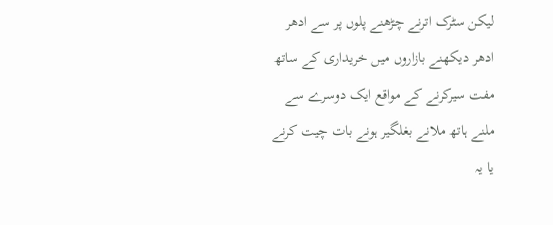لیکن سٹرک اترنے چڑھنے پلوں پر سے ادھر ادھر دیکھنے بازاروں میں خریداری کے ساتھ مفت سیرکرنے کے مواقع ایک دوسرے سے ملنے ہاتھ ملانے بغلگیر ہونے بات چیت کرنے یا یہ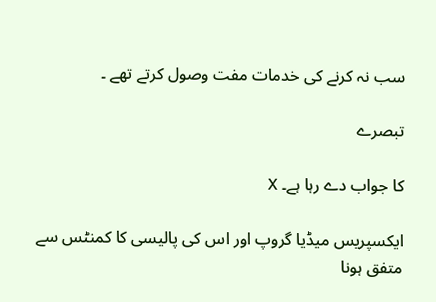سب نہ کرنے کی خدمات مفت وصول کرتے تھے ۔

تبصرے

کا جواب دے رہا ہے۔ X

ایکسپریس میڈیا گروپ اور اس کی پالیسی کا کمنٹس سے متفق ہونا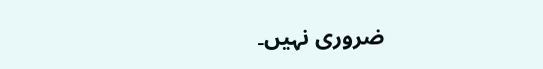ضروری نہیں۔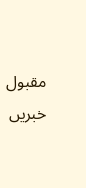مقبول خبریں